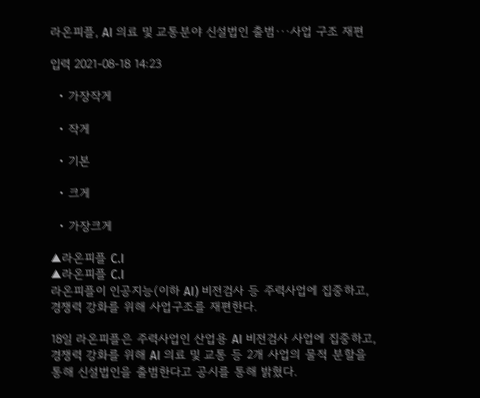라온피플, AI 의료 및 교통분야 신설법인 출범···사업 구조 재편

입력 2021-08-18 14:23

  • 가장작게

  • 작게

  • 기본

  • 크게

  • 가장크게

▲라온피플 C.I
▲라온피플 C.I
라온피플이 인공지능(이하 AI) 비전검사 등 주력사업에 집중하고, 경쟁력 강화를 위해 사업구조를 재편한다.

18일 라온피플은 주력사업인 산업용 AI 비전검사 사업에 집중하고, 경쟁력 강화를 위해 AI 의료 및 교통 등 2개 사업의 물적 분할을 통해 신설법인을 출범한다고 공시를 통해 밝혔다.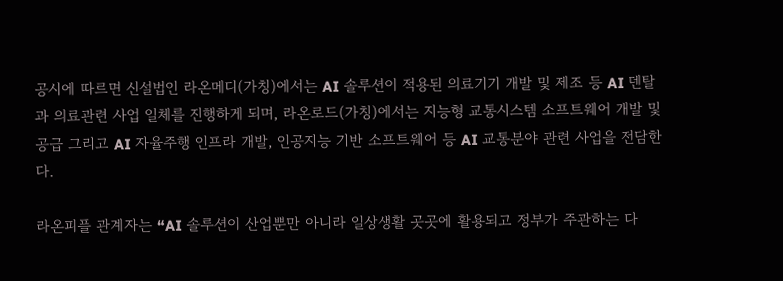공시에 따르면 신설법인 라온메디(가칭)에서는 AI 솔루션이 적용된 의료기기 개발 및 제조 등 AI 덴탈과 의료관련 사업 일체를 진행하게 되며, 라온로드(가칭)에서는 지능형 교통시스템 소프트웨어 개발 및 공급 그리고 AI 자율주행 인프라 개발, 인공지능 기반 소프트웨어 등 AI 교통분야 관련 사업을 전담한다.

라온피플 관계자는 “AI 솔루션이 산업뿐만 아니라 일상생활 곳곳에 활용되고 정부가 주관하는 다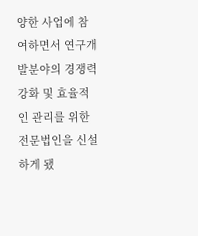양한 사업에 참여하면서 연구개발분야의 경쟁력 강화 및 효율적인 관리를 위한 전문법인을 신설하게 됐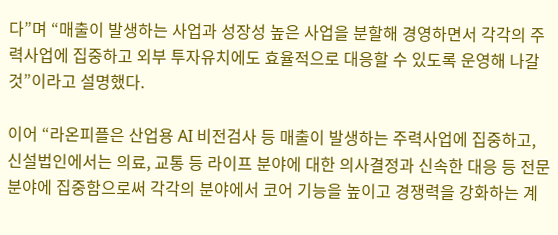다”며 “매출이 발생하는 사업과 성장성 높은 사업을 분할해 경영하면서 각각의 주력사업에 집중하고 외부 투자유치에도 효율적으로 대응할 수 있도록 운영해 나갈 것”이라고 설명했다.

이어 “라온피플은 산업용 AI 비전검사 등 매출이 발생하는 주력사업에 집중하고, 신설법인에서는 의료, 교통 등 라이프 분야에 대한 의사결정과 신속한 대응 등 전문분야에 집중함으로써 각각의 분야에서 코어 기능을 높이고 경쟁력을 강화하는 계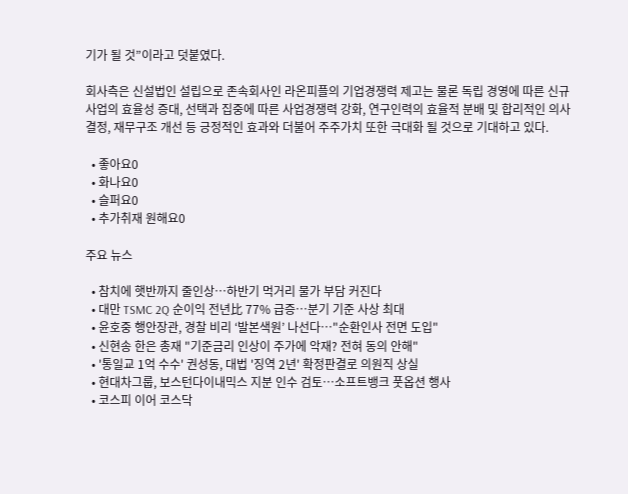기가 될 것”이라고 덧붙였다.

회사측은 신설법인 설립으로 존속회사인 라온피플의 기업경쟁력 제고는 물론 독립 경영에 따른 신규사업의 효율성 증대, 선택과 집중에 따른 사업경쟁력 강화, 연구인력의 효율적 분배 및 합리적인 의사결정, 재무구조 개선 등 긍정적인 효과와 더불어 주주가치 또한 극대화 될 것으로 기대하고 있다.

  • 좋아요0
  • 화나요0
  • 슬퍼요0
  • 추가취재 원해요0

주요 뉴스

  • 참치에 햇반까지 줄인상…하반기 먹거리 물가 부담 커진다
  • 대만 TSMC 2Q 순이익 전년比 77% 급증⋯분기 기준 사상 최대
  • 윤호중 행안장관, 경찰 비리 ‘발본색원’ 나선다⋯"순환인사 전면 도입"
  • 신현송 한은 총재 "기준금리 인상이 주가에 악재? 전혀 동의 안해"
  • '통일교 1억 수수' 권성동, 대법 '징역 2년' 확정판결로 의원직 상실
  • 현대차그룹, 보스턴다이내믹스 지분 인수 검토…소프트뱅크 풋옵션 행사
  • 코스피 이어 코스닥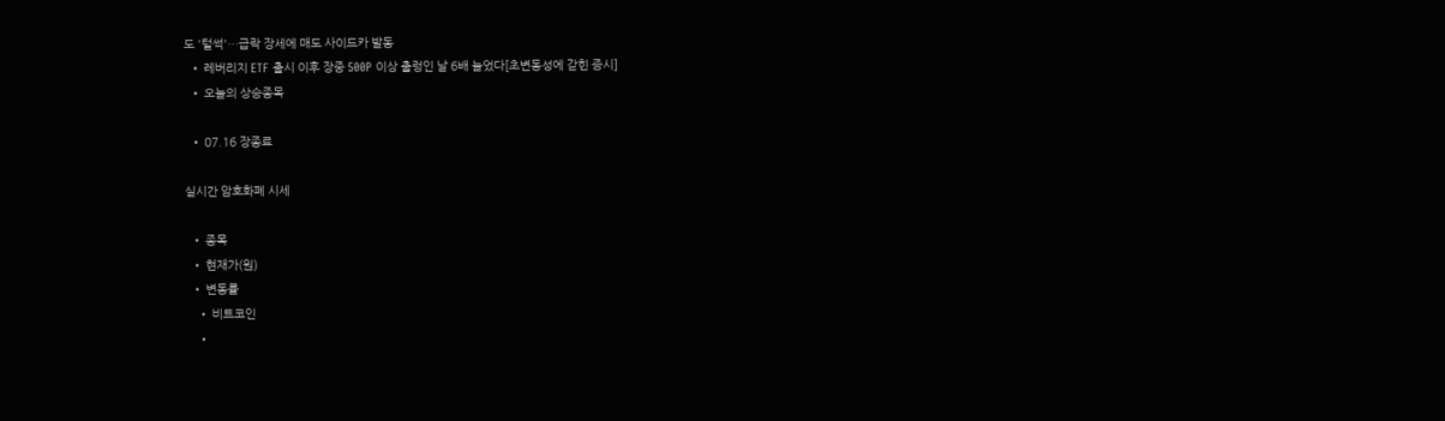도 '털썩'…급락 장세에 매도 사이드카 발동
  • 레버리지 ETF 출시 이후 장중 500P 이상 출렁인 날 6배 늘었다[초변동성에 갇힌 증시]
  • 오늘의 상승종목

  • 07.16 장종료

실시간 암호화폐 시세

  • 종목
  • 현재가(원)
  • 변동률
    • 비트코인
    •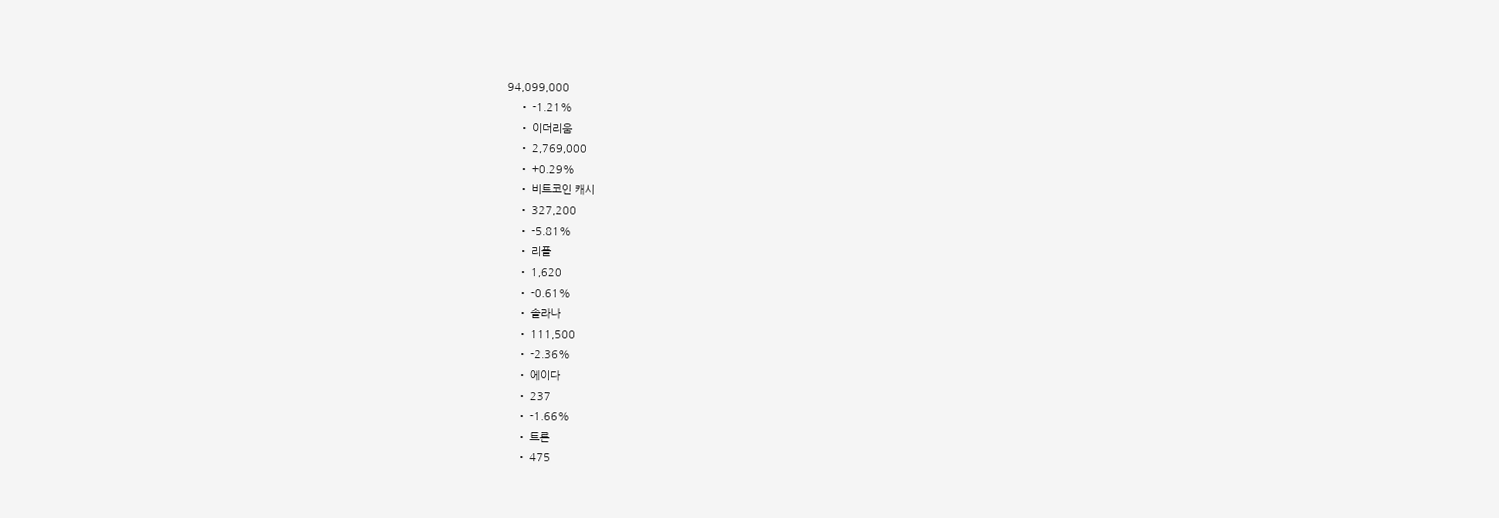94,099,000
    • -1.21%
    • 이더리움
    • 2,769,000
    • +0.29%
    • 비트코인 캐시
    • 327,200
    • -5.81%
    • 리플
    • 1,620
    • -0.61%
    • 솔라나
    • 111,500
    • -2.36%
    • 에이다
    • 237
    • -1.66%
    • 트론
    • 475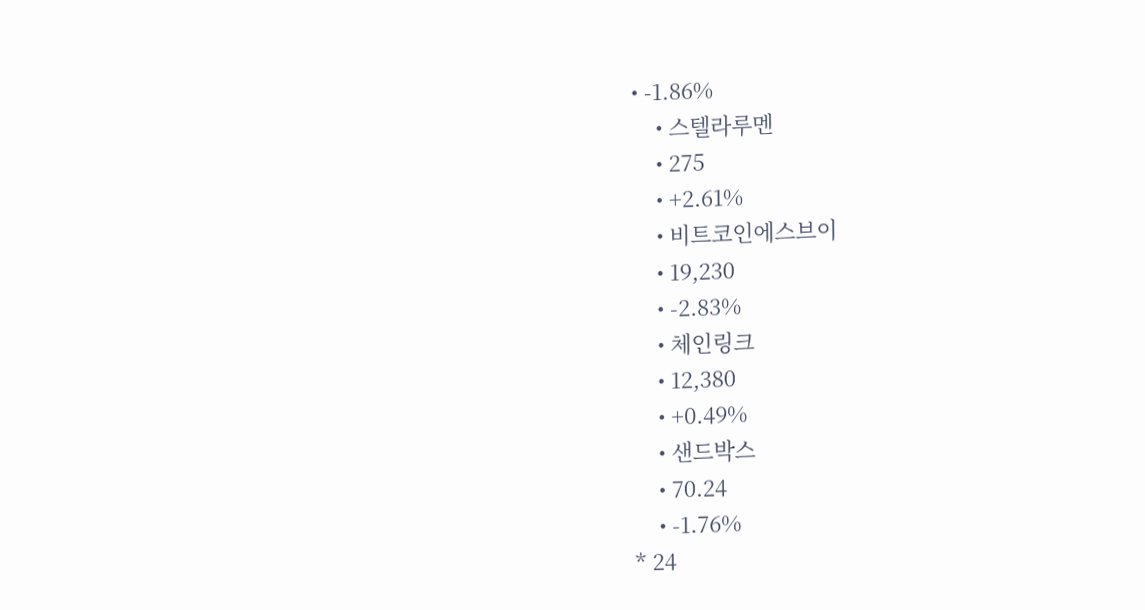• -1.86%
    • 스텔라루멘
    • 275
    • +2.61%
    • 비트코인에스브이
    • 19,230
    • -2.83%
    • 체인링크
    • 12,380
    • +0.49%
    • 샌드박스
    • 70.24
    • -1.76%
* 24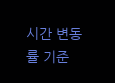시간 변동률 기준